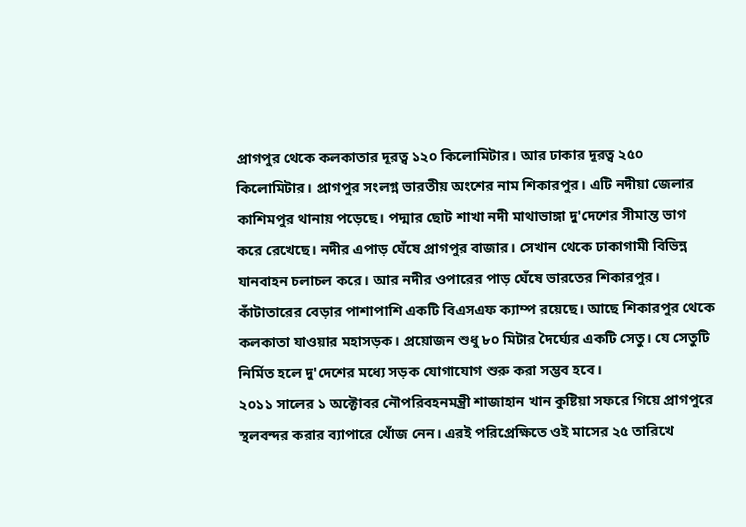প্রাগপুর থেকে কলকাতার দূরত্ব ১২০ কিলোমিটার। আর ঢাকার দূরত্ব ২৫০ কিলোমিটার। প্রাগপুর সংলগ্ন ভারতীয় অংশের নাম শিকারপুর। এটি নদীয়া জেলার কাশিমপুর থানায় পড়েছে। পদ্মার ছোট শাখা নদী মাথাভাঙ্গা দু'দেশের সীমান্ত ভাগ করে রেখেছে। নদীর এপাড় ঘেঁষে প্রাগপুর বাজার। সেখান থেকে ঢাকাগামী বিভিন্ন যানবাহন চলাচল করে। আর নদীর ওপারের পাড় ঘেঁষে ভারতের শিকারপুর। কাঁটাতারের বেড়ার পাশাপাশি একটি বিএসএফ ক্যাম্প রয়েছে। আছে শিকারপুর থেকে কলকাতা যাওয়ার মহাসড়ক। প্রয়োজন শুধু ৮০ মিটার দৈর্ঘ্যের একটি সেতু। যে সেতুটি নির্মিত হলে দু'দেশের মধ্যে সড়ক যোগাযোগ শুরু করা সম্ভব হবে।
২০১১ সালের ১ অক্টোবর নৌপরিবহনমন্ত্রী শাজাহান খান কুষ্টিয়া সফরে গিয়ে প্রাগপুরে স্থলবন্দর করার ব্যাপারে খোঁজ নেন। এরই পরিপ্রেক্ষিতে ওই মাসের ২৫ তারিখে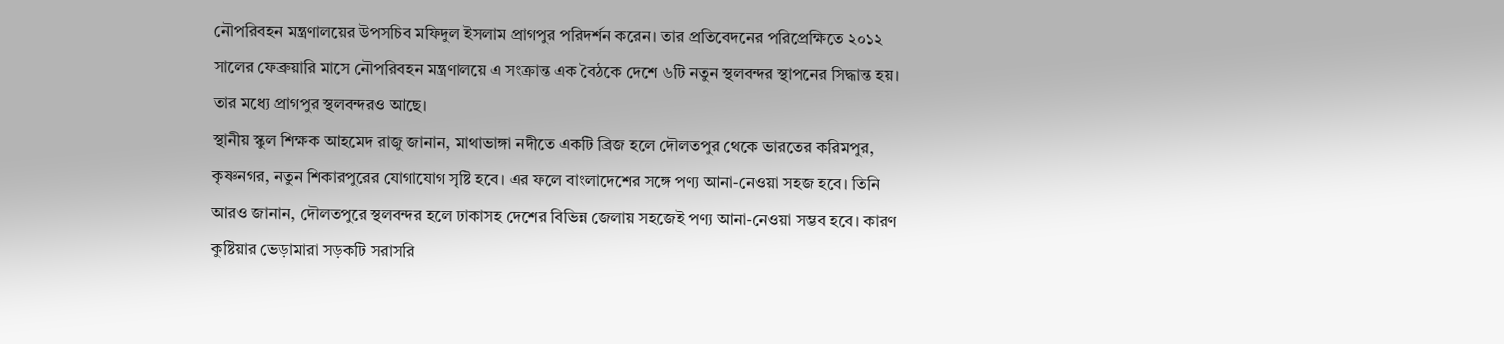নৌপরিবহন মন্ত্রণালয়ের উপসচিব মফিদুল ইসলাম প্রাগপুর পরিদর্শন করেন। তার প্রতিবেদনের পরিপ্রেক্ষিতে ২০১২ সালের ফেব্রুয়ারি মাসে নৌপরিবহন মন্ত্রণালয়ে এ সংক্রান্ত এক বৈঠকে দেশে ৬টি নতুন স্থলবন্দর স্থাপনের সিদ্ধান্ত হয়। তার মধ্যে প্রাগপুর স্থলবন্দরও আছে।
স্থানীয় স্কুল শিক্ষক আহমেদ রাজু জানান, মাথাভাঙ্গা নদীতে একটি ব্রিজ হলে দৌলতপুর থেকে ভারতের করিমপুর, কৃষ্ণনগর, নতুন শিকারপুরের যোগাযোগ সৃষ্টি হবে। এর ফলে বাংলাদেশের সঙ্গে পণ্য আনা-নেওয়া সহজ হবে। তিনি আরও জানান, দৌলতপুরে স্থলবন্দর হলে ঢাকাসহ দেশের বিভিন্ন জেলায় সহজেই পণ্য আনা-নেওয়া সম্ভব হবে। কারণ কুষ্টিয়ার ভেড়ামারা সড়কটি সরাসরি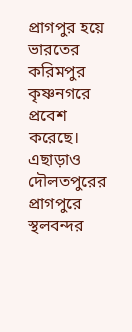প্রাগপুর হয়ে ভারতের করিমপুর কৃষ্ণনগরে প্রবেশ করেছে। এছাড়াও দৌলতপুরের প্রাগপুরে স্থলবন্দর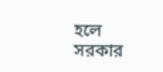হলে সরকার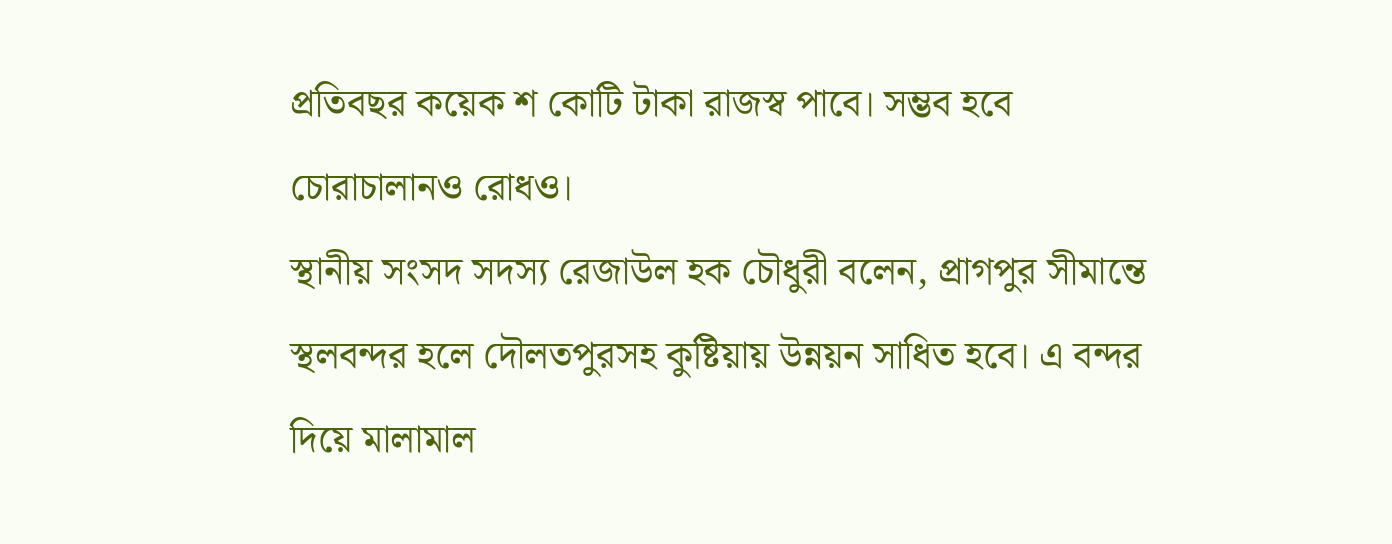প্রতিবছর কয়েক শ কোটি টাকা রাজস্ব পাবে। সম্ভব হবে চোরাচালানও রোধও।
স্থানীয় সংসদ সদস্য রেজাউল হক চৌধুরী বলেন, প্রাগপুর সীমান্তে স্থলবন্দর হলে দৌলতপুরসহ কুষ্টিয়ায় উন্নয়ন সাধিত হবে। এ বন্দর দিয়ে মালামাল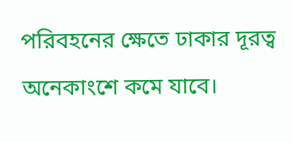পরিবহনের ক্ষেতে ঢাকার দূরত্ব অনেকাংশে কমে যাবে।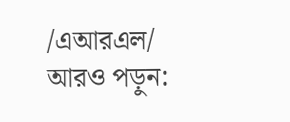/এআরএল/
আরও পড়ুন: